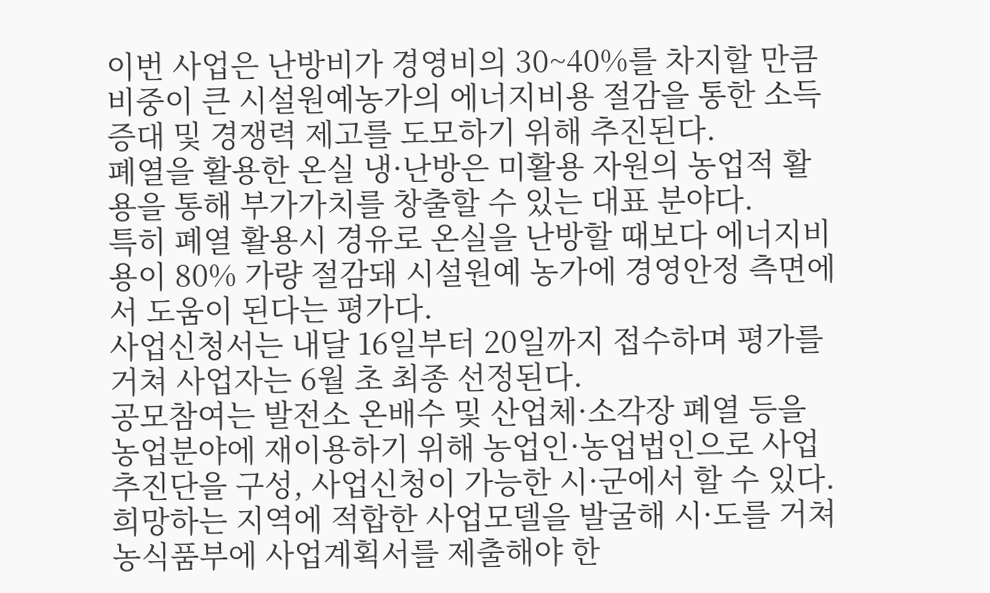이번 사업은 난방비가 경영비의 30~40%를 차지할 만큼 비중이 큰 시설원예농가의 에너지비용 절감을 통한 소득 증대 및 경쟁력 제고를 도모하기 위해 추진된다.
폐열을 활용한 온실 냉·난방은 미활용 자원의 농업적 활용을 통해 부가가치를 창출할 수 있는 대표 분야다.
특히 폐열 활용시 경유로 온실을 난방할 때보다 에너지비용이 80% 가량 절감돼 시설원예 농가에 경영안정 측면에서 도움이 된다는 평가다.
사업신청서는 내달 16일부터 20일까지 접수하며 평가를 거쳐 사업자는 6월 초 최종 선정된다.
공모참여는 발전소 온배수 및 산업체·소각장 폐열 등을 농업분야에 재이용하기 위해 농업인·농업법인으로 사업추진단을 구성, 사업신청이 가능한 시·군에서 할 수 있다.
희망하는 지역에 적합한 사업모델을 발굴해 시·도를 거쳐 농식품부에 사업계획서를 제출해야 한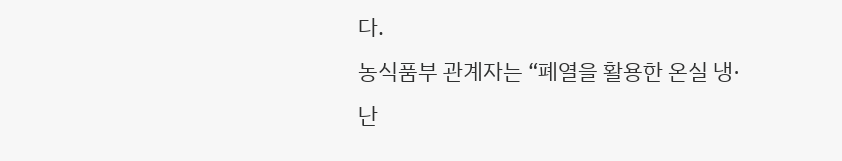다.
농식품부 관계자는 “폐열을 활용한 온실 냉·난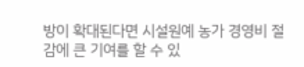방이 확대된다면 시설원예 농가 경영비 절감에 큰 기여를 할 수 있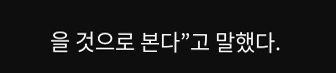을 것으로 본다”고 말했다.